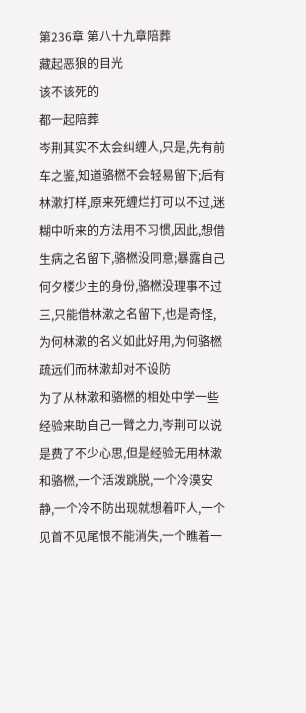第236章 第八十九章陪葬
藏起恶狼的目光
该不该死的
都一起陪葬
岑荆其实不太会纠缠人,只是,先有前车之鉴,知道骆橪不会轻易留下;后有林漱打样,原来死缠烂打可以不过,迷糊中听来的方法用不习惯,因此,想借生病之名留下,骆橪没同意;暴露自己何夕楼少主的身份,骆橪没理事不过三,只能借林漱之名留下,也是奇怪,为何林漱的名义如此好用,为何骆橪疏远们而林漱却对不设防
为了从林漱和骆橪的相处中学一些经验来助自己一臂之力,岑荆可以说是费了不少心思,但是经验无用林漱和骆橪,一个活泼跳脱,一个冷漠安静,一个冷不防出现就想着吓人,一个见首不见尾恨不能消失,一个瞧着一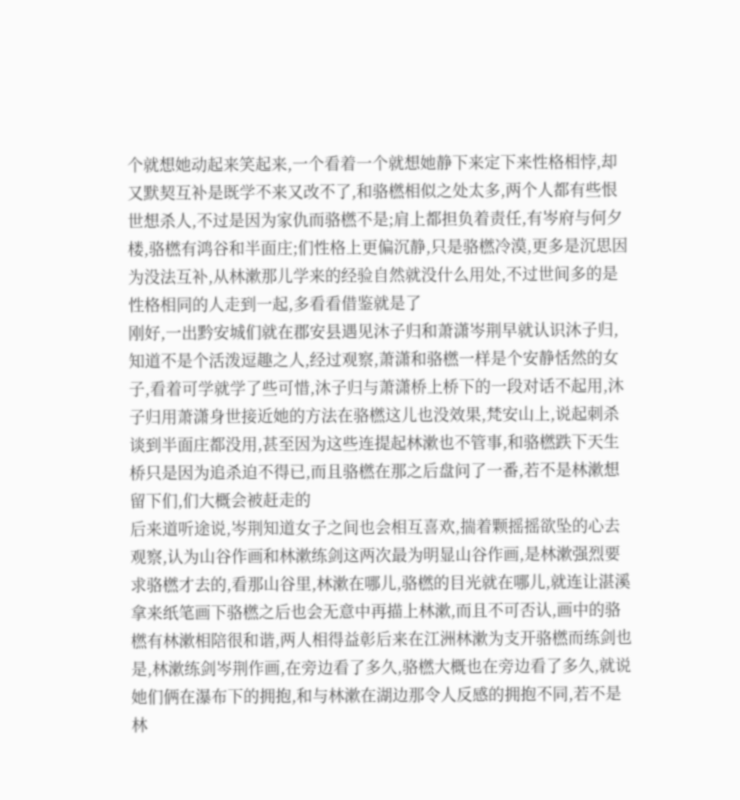个就想她动起来笑起来,一个看着一个就想她静下来定下来性格相悖,却又默契互补是既学不来又改不了,和骆橪相似之处太多,两个人都有些恨世想杀人,不过是因为家仇而骆橪不是;肩上都担负着责任,有岑府与何夕楼,骆橪有鸿谷和半面庄;们性格上更偏沉静,只是骆橪冷漠,更多是沉思因为没法互补,从林漱那儿学来的经验自然就没什么用处,不过世间多的是性格相同的人走到一起,多看看借鉴就是了
刚好,一出黔安城们就在郡安县遇见沐子归和萧潇岑荆早就认识沐子归,知道不是个活泼逗趣之人,经过观察,萧潇和骆橪一样是个安静恬然的女子,看着可学就学了些可惜,沐子归与萧潇桥上桥下的一段对话不起用,沐子归用萧潇身世接近她的方法在骆橪这儿也没效果,梵安山上,说起刺杀谈到半面庄都没用,甚至因为这些连提起林漱也不管事,和骆橪跌下天生桥只是因为追杀迫不得已,而且骆橪在那之后盘问了一番,若不是林漱想留下们,们大概会被赶走的
后来道听途说,岑荆知道女子之间也会相互喜欢,揣着颗摇摇欲坠的心去观察,认为山谷作画和林漱练剑这两次最为明显山谷作画,是林漱强烈要求骆橪才去的,看那山谷里,林漱在哪儿,骆橪的目光就在哪儿,就连让湛溪拿来纸笔画下骆橪之后也会无意中再描上林漱,而且不可否认,画中的骆橪有林漱相陪很和谐,两人相得益彰后来在江洲林漱为支开骆橪而练剑也是,林漱练剑岑荆作画,在旁边看了多久,骆橪大概也在旁边看了多久,就说她们俩在瀑布下的拥抱,和与林漱在湖边那令人反感的拥抱不同,若不是林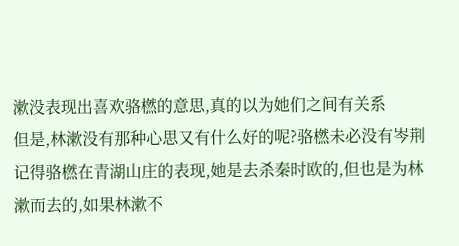漱没表现出喜欢骆橪的意思,真的以为她们之间有关系
但是,林漱没有那种心思又有什么好的呢?骆橪未必没有岑荆记得骆橪在青湖山庄的表现,她是去杀秦时欧的,但也是为林漱而去的,如果林漱不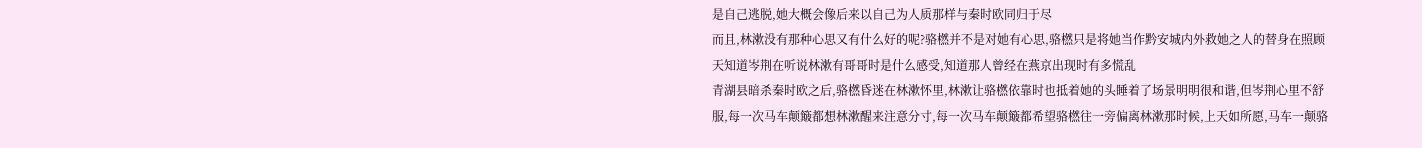是自己逃脱,她大概会像后来以自己为人质那样与秦时欧同归于尽
而且,林漱没有那种心思又有什么好的呢?骆橪并不是对她有心思,骆橪只是将她当作黔安城内外救她之人的替身在照顾天知道岑荆在听说林漱有哥哥时是什么感受,知道那人曾经在燕京出现时有多慌乱
青湖县暗杀秦时欧之后,骆橪昏迷在林漱怀里,林漱让骆橪依靠时也抵着她的头睡着了场景明明很和谐,但岑荆心里不舒服,每一次马车颠簸都想林漱醒来注意分寸,每一次马车颠簸都希望骆橪往一旁偏离林漱那时候,上天如所愿,马车一颠骆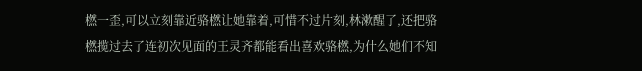橪一歪,可以立刻靠近骆橪让她靠着,可惜不过片刻,林漱醒了,还把骆橪揽过去了连初次见面的王灵齐都能看出喜欢骆橪,为什么她们不知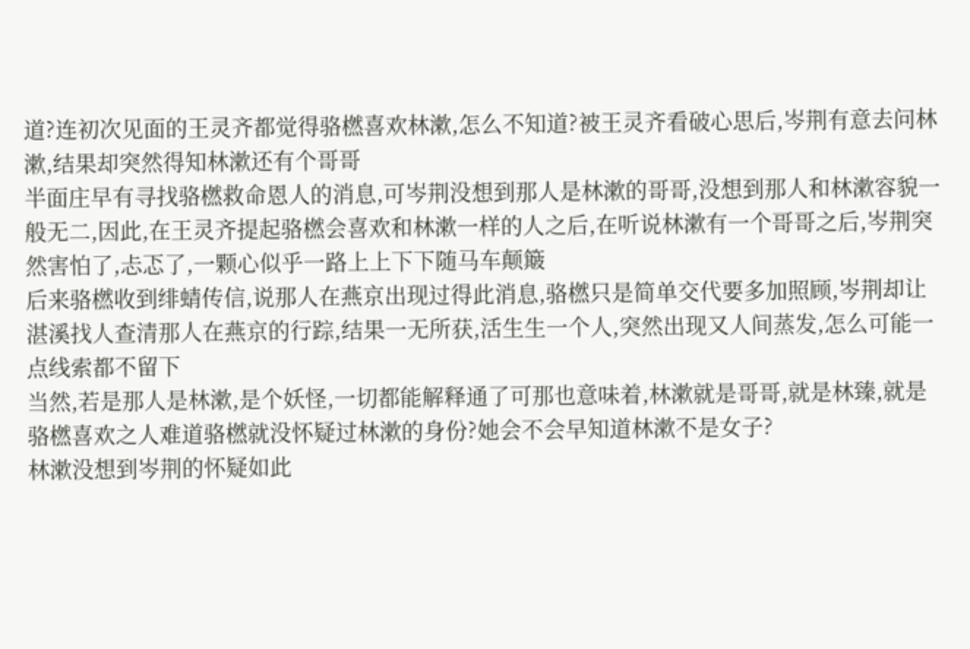道?连初次见面的王灵齐都觉得骆橪喜欢林漱,怎么不知道?被王灵齐看破心思后,岑荆有意去问林漱,结果却突然得知林漱还有个哥哥
半面庄早有寻找骆橪救命恩人的消息,可岑荆没想到那人是林漱的哥哥,没想到那人和林漱容貌一般无二,因此,在王灵齐提起骆橪会喜欢和林漱一样的人之后,在听说林漱有一个哥哥之后,岑荆突然害怕了,忐忑了,一颗心似乎一路上上下下随马车颠簸
后来骆橪收到绯蜻传信,说那人在燕京出现过得此消息,骆橪只是简单交代要多加照顾,岑荆却让湛溪找人查清那人在燕京的行踪,结果一无所获,活生生一个人,突然出现又人间蒸发,怎么可能一点线索都不留下
当然,若是那人是林漱,是个妖怪,一切都能解释通了可那也意味着,林漱就是哥哥,就是林臻,就是骆橪喜欢之人难道骆橪就没怀疑过林漱的身份?她会不会早知道林漱不是女子?
林漱没想到岑荆的怀疑如此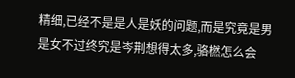精细,已经不是是人是妖的问题,而是究竟是男是女不过终究是岑荆想得太多,骆橪怎么会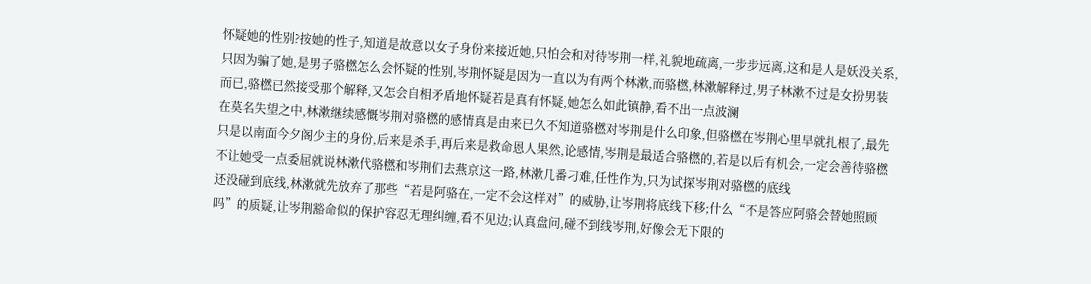怀疑她的性别?按她的性子,知道是故意以女子身份来接近她,只怕会和对待岑荆一样,礼貌地疏离,一步步远离,这和是人是妖没关系,只因为骗了她,是男子骆橪怎么会怀疑的性别,岑荆怀疑是因为一直以为有两个林漱,而骆橪,林漱解释过,男子林漱不过是女扮男装而已,骆橪已然接受那个解释,又怎会自相矛盾地怀疑若是真有怀疑,她怎么如此镇静,看不出一点波澜
在莫名失望之中,林漱继续感慨岑荆对骆橪的感情真是由来已久不知道骆橪对岑荆是什么印象,但骆橪在岑荆心里早就扎根了,最先只是以南面今夕阁少主的身份,后来是杀手,再后来是救命恩人果然,论感情,岑荆是最适合骆橪的,若是以后有机会,一定会善待骆橪不让她受一点委屈就说林漱代骆橪和岑荆们去燕京这一路,林漱几番刁难,任性作为,只为试探岑荆对骆橪的底线
还没碰到底线,林漱就先放弃了那些“若是阿骆在,一定不会这样对”的威胁,让岑荆将底线下移;什么“不是答应阿骆会替她照顾吗”的质疑,让岑荆豁命似的保护容忍无理纠缠,看不见边;认真盘问,碰不到线岑荆,好像会无下限的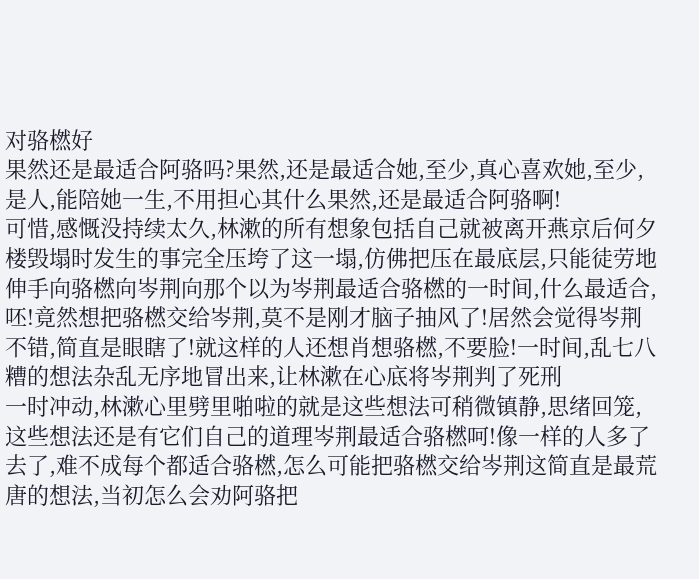对骆橪好
果然还是最适合阿骆吗?果然,还是最适合她,至少,真心喜欢她,至少,是人,能陪她一生,不用担心其什么果然,还是最适合阿骆啊!
可惜,感慨没持续太久,林漱的所有想象包括自己就被离开燕京后何夕楼毁塌时发生的事完全压垮了这一塌,仿佛把压在最底层,只能徒劳地伸手向骆橪向岑荆向那个以为岑荆最适合骆橪的一时间,什么最适合,呸!竟然想把骆橪交给岑荆,莫不是刚才脑子抽风了!居然会觉得岑荆不错,简直是眼瞎了!就这样的人还想肖想骆橪,不要脸!一时间,乱七八糟的想法杂乱无序地冒出来,让林漱在心底将岑荆判了死刑
一时冲动,林漱心里劈里啪啦的就是这些想法可稍微镇静,思绪回笼,这些想法还是有它们自己的道理岑荆最适合骆橪呵!像一样的人多了去了,难不成每个都适合骆橪,怎么可能把骆橪交给岑荆这简直是最荒唐的想法,当初怎么会劝阿骆把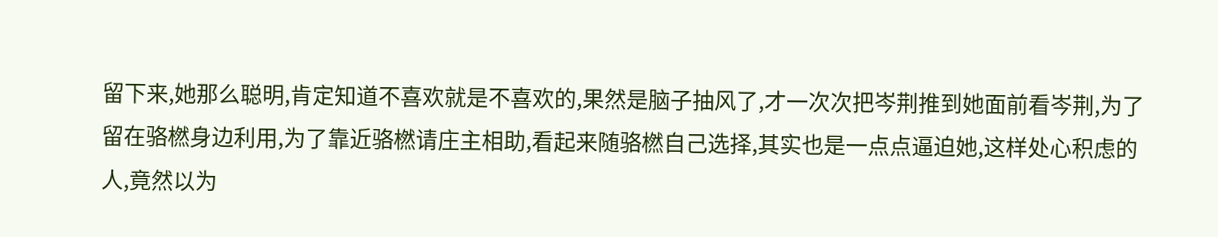留下来,她那么聪明,肯定知道不喜欢就是不喜欢的,果然是脑子抽风了,才一次次把岑荆推到她面前看岑荆,为了留在骆橪身边利用,为了靠近骆橪请庄主相助,看起来随骆橪自己选择,其实也是一点点逼迫她,这样处心积虑的人,竟然以为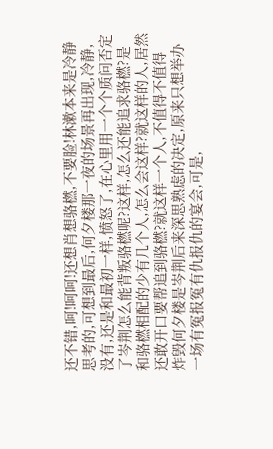还不错,呵!呵呵!还想肖想骆橪,不要脸!林漱本来是冷静思考的,可想到最后,何夕楼那一夜的场景再出现,冷静,没有,还是和最初一样,愤怒了,在心里用一个个质问否定了岑荆怎么能背叛骆橪呢?这样,怎么还能追求骆橪?是和骆橪相配的少有几个人,怎么会这样?就这样的人,居然还敢开口要帮追到骆橪?就这样一个人,不值得不值得
炸毁何夕楼是岑荆后来深思熟虑的决定,原来只想举办一场有冤报冤有仇报仇的宴会,可是,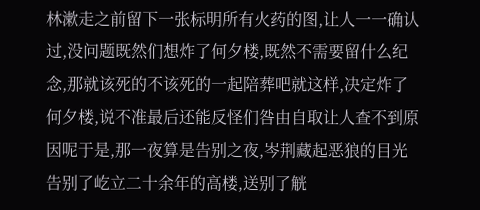林漱走之前留下一张标明所有火药的图,让人一一确认过,没问题既然们想炸了何夕楼,既然不需要留什么纪念,那就该死的不该死的一起陪葬吧就这样,决定炸了何夕楼,说不准最后还能反怪们咎由自取让人查不到原因呢于是,那一夜算是告别之夜,岑荆藏起恶狼的目光告别了屹立二十余年的高楼,送别了觥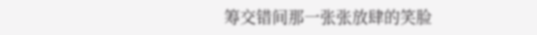筹交错间那一张张放肆的笑脸